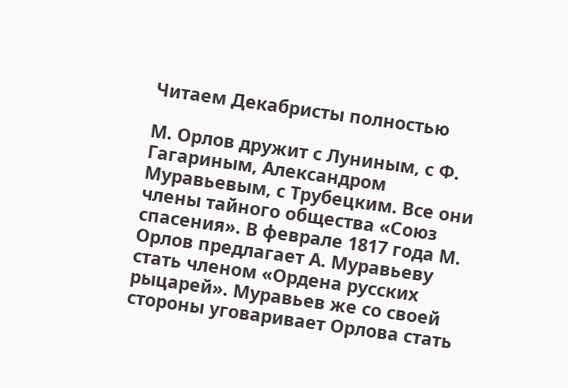Читаем Декабристы полностью

М. Орлов дружит с Луниным, с Ф. Гагариным, Александром Муравьевым, с Трубецким. Все они члены тайного общества «Союз спасения». В феврале 1817 года М. Орлов предлагает А. Муравьеву стать членом «Ордена русских рыцарей». Муравьев же со своей стороны уговаривает Орлова стать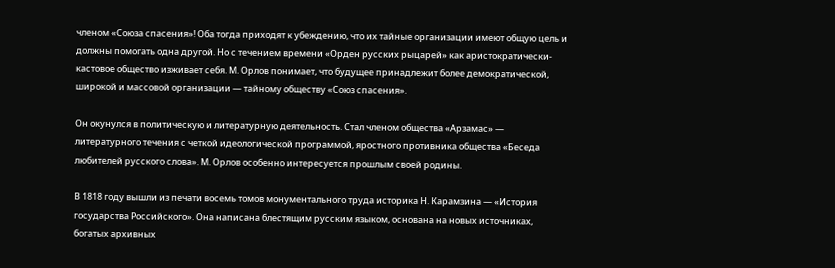членом «Союза спасения»! Оба тогда приходят к убеждению, что их тайные организации имеют общую цель и должны помогать одна другой. Но с течением времени «Орден русских рыцарей» как аристократически-кастовое общество изживает себя. М. Орлов понимает, что будущее принадлежит более демократической, широкой и массовой организации — тайному обществу «Союз спасения».

Он окунулся в политическую и литературную деятельность. Стал членом общества «Арзамас» — литературного течения с четкой идеологической программой, яростного противника общества «Беседа любителей русского слова». М. Орлов особенно интересуется прошлым своей родины.

В 1818 году вышли из печати восемь томов монументального труда историка Н. Карамзина — «История государства Российского». Она написана блестящим русским языком, основана на новых источниках, богатых архивных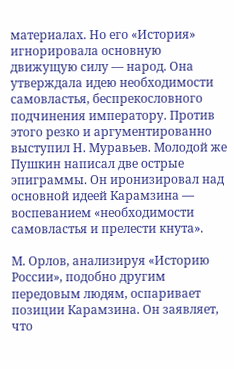материалах. Но его «История» игнорировала основную движущую силу — народ. Она утверждала идею необходимости самовластья, беспрекословного подчинения императору. Против этого резко и аргументированно выступил Н. Муравьев. Молодой же Пушкин написал две острые эпиграммы. Он иронизировал над основной идеей Карамзина — воспеванием «необходимости самовластья и прелести кнута».

М. Орлов, анализируя «Историю России», подобно другим передовым людям, оспаривает позиции Карамзина. Он заявляет, что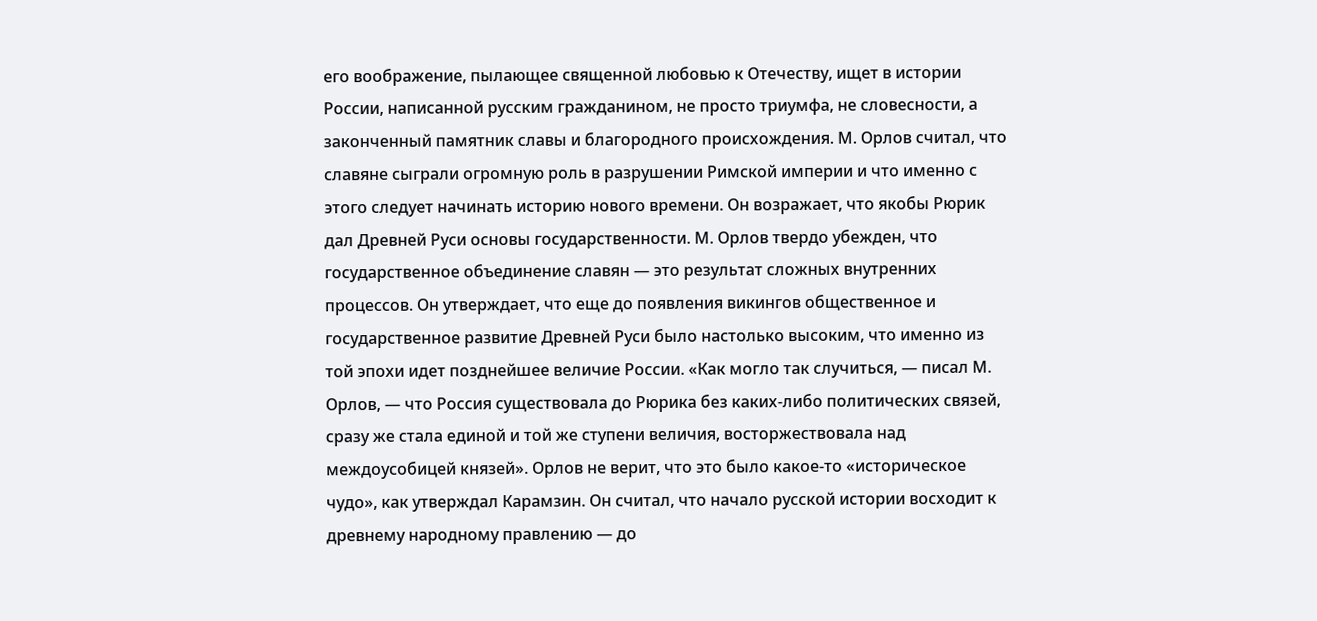его воображение, пылающее священной любовью к Отечеству, ищет в истории России, написанной русским гражданином, не просто триумфа, не словесности, а законченный памятник славы и благородного происхождения. М. Орлов считал, что славяне сыграли огромную роль в разрушении Римской империи и что именно с этого следует начинать историю нового времени. Он возражает, что якобы Рюрик дал Древней Руси основы государственности. М. Орлов твердо убежден, что государственное объединение славян — это результат сложных внутренних процессов. Он утверждает, что еще до появления викингов общественное и государственное развитие Древней Руси было настолько высоким, что именно из той эпохи идет позднейшее величие России. «Как могло так случиться, — писал М. Орлов, — что Россия существовала до Рюрика без каких-либо политических связей, сразу же стала единой и той же ступени величия, восторжествовала над междоусобицей князей». Орлов не верит, что это было какое-то «историческое чудо», как утверждал Карамзин. Он считал, что начало русской истории восходит к древнему народному правлению — до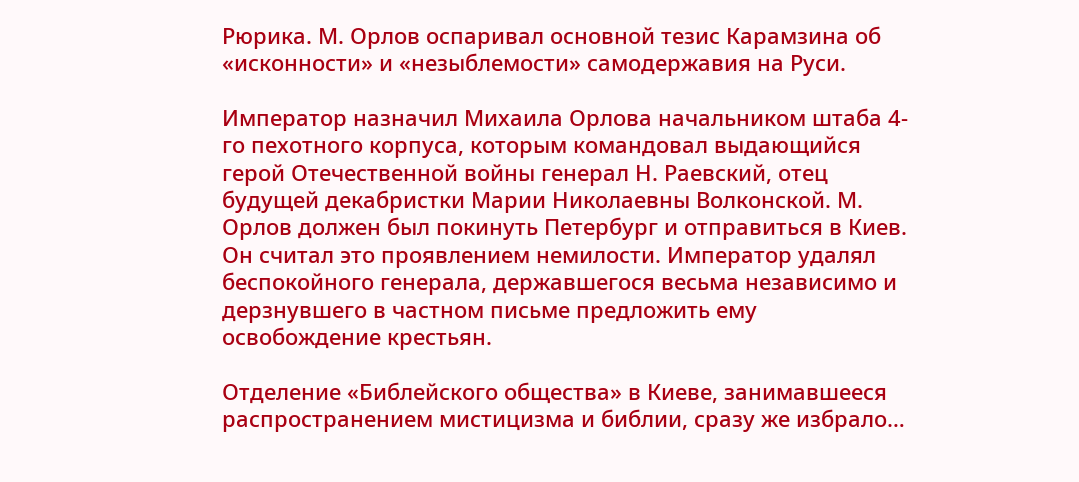Рюрика. М. Орлов оспаривал основной тезис Карамзина об «исконности» и «незыблемости» самодержавия на Руси.

Император назначил Михаила Орлова начальником штаба 4-го пехотного корпуса, которым командовал выдающийся герой Отечественной войны генерал Н. Раевский, отец будущей декабристки Марии Николаевны Волконской. М. Орлов должен был покинуть Петербург и отправиться в Киев. Он считал это проявлением немилости. Император удалял беспокойного генерала, державшегося весьма независимо и дерзнувшего в частном письме предложить ему освобождение крестьян.

Отделение «Библейского общества» в Киеве, занимавшееся распространением мистицизма и библии, сразу же избрало…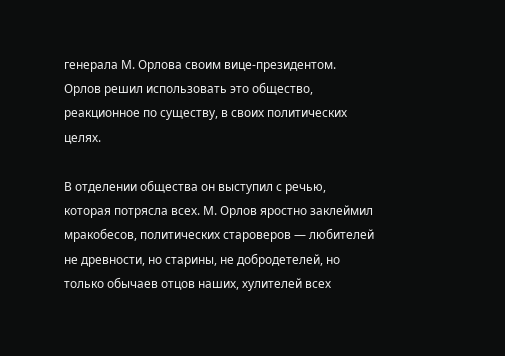генерала М. Орлова своим вице-президентом. Орлов решил использовать это общество, реакционное по существу, в своих политических целях.

В отделении общества он выступил с речью, которая потрясла всех. М. Орлов яростно заклеймил мракобесов, политических староверов — любителей не древности, но старины, не добродетелей, но только обычаев отцов наших, хулителей всех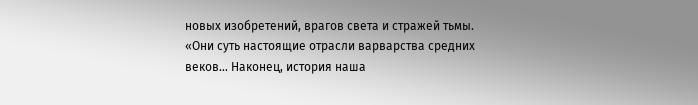новых изобретений, врагов света и стражей тьмы. «Они суть настоящие отрасли варварства средних веков… Наконец, история наша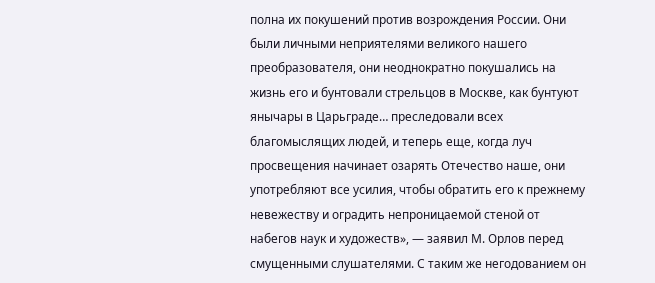полна их покушений против возрождения России. Они были личными неприятелями великого нашего преобразователя, они неоднократно покушались на жизнь его и бунтовали стрельцов в Москве, как бунтуют янычары в Царьграде… преследовали всех благомыслящих людей, и теперь еще, когда луч просвещения начинает озарять Отечество наше, они употребляют все усилия, чтобы обратить его к прежнему невежеству и оградить непроницаемой стеной от набегов наук и художеств», — заявил М. Орлов перед смущенными слушателями. С таким же негодованием он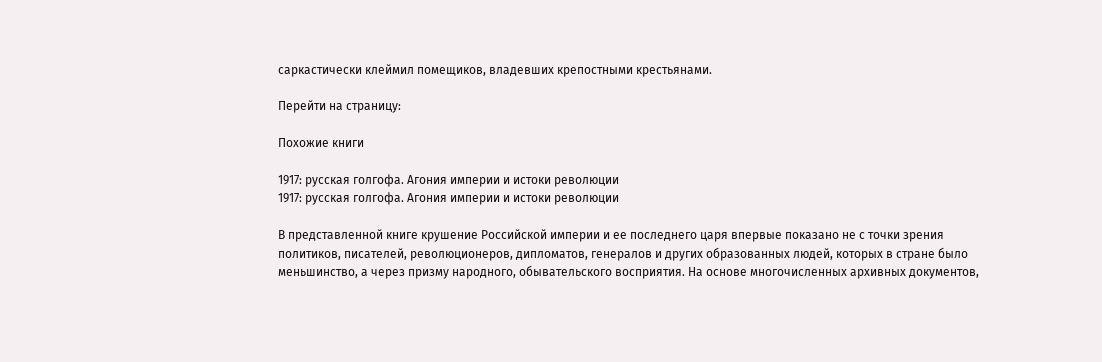саркастически клеймил помещиков, владевших крепостными крестьянами.

Перейти на страницу:

Похожие книги

1917: русская голгофа. Агония империи и истоки революции
1917: русская голгофа. Агония империи и истоки революции

В представленной книге крушение Российской империи и ее последнего царя впервые показано не с точки зрения политиков, писателей, революционеров, дипломатов, генералов и других образованных людей, которых в стране было меньшинство, а через призму народного, обывательского восприятия. На основе многочисленных архивных документов,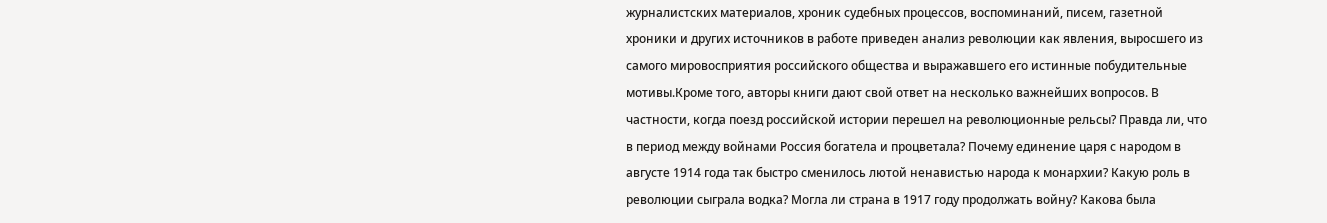журналистских материалов, хроник судебных процессов, воспоминаний, писем, газетной хроники и других источников в работе приведен анализ революции как явления, выросшего из самого мировосприятия российского общества и выражавшего его истинные побудительные мотивы.Кроме того, авторы книги дают свой ответ на несколько важнейших вопросов. В частности, когда поезд российской истории перешел на революционные рельсы? Правда ли, что в период между войнами Россия богатела и процветала? Почему единение царя с народом в августе 1914 года так быстро сменилось лютой ненавистью народа к монархии? Какую роль в революции сыграла водка? Могла ли страна в 1917 году продолжать войну? Какова была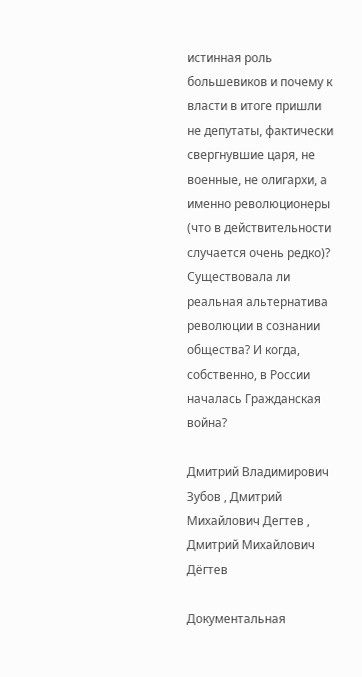истинная роль большевиков и почему к власти в итоге пришли не депутаты, фактически свергнувшие царя, не военные, не олигархи, а именно революционеры (что в действительности случается очень редко)? Существовала ли реальная альтернатива революции в сознании общества? И когда, собственно, в России началась Гражданская война?

Дмитрий Владимирович Зубов , Дмитрий Михайлович Дегтев , Дмитрий Михайлович Дёгтев

Документальная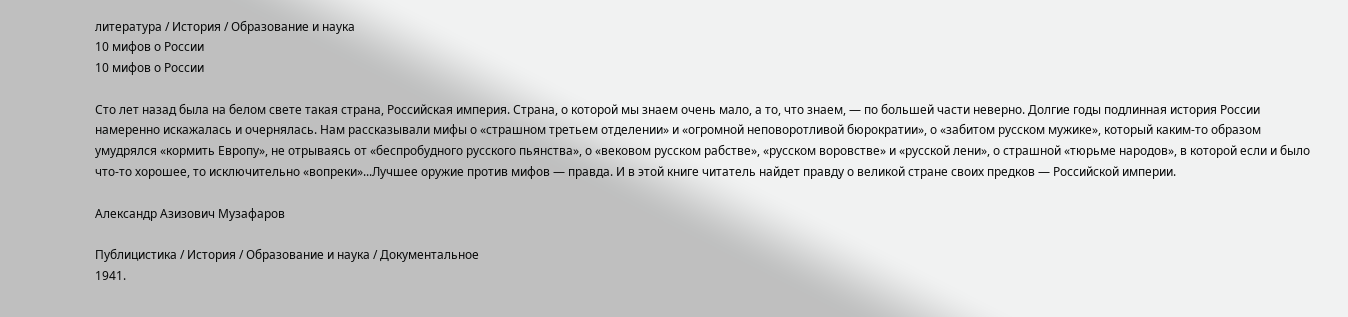литература / История / Образование и наука
10 мифов о России
10 мифов о России

Сто лет назад была на белом свете такая страна, Российская империя. Страна, о которой мы знаем очень мало, а то, что знаем, — по большей части неверно. Долгие годы подлинная история России намеренно искажалась и очернялась. Нам рассказывали мифы о «страшном третьем отделении» и «огромной неповоротливой бюрократии», о «забитом русском мужике», который каким-то образом умудрялся «кормить Европу», не отрываясь от «беспробудного русского пьянства», о «вековом русском рабстве», «русском воровстве» и «русской лени», о страшной «тюрьме народов», в которой если и было что-то хорошее, то исключительно «вопреки»...Лучшее оружие против мифов — правда. И в этой книге читатель найдет правду о великой стране своих предков — Российской империи.

Александр Азизович Музафаров

Публицистика / История / Образование и наука / Документальное
1941.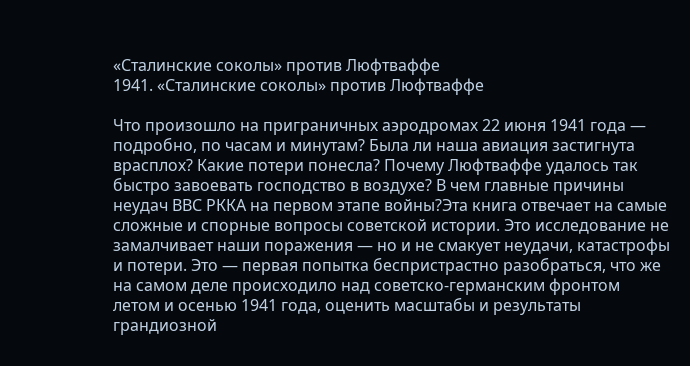«Сталинские соколы» против Люфтваффе
1941. «Сталинские соколы» против Люфтваффе

Что произошло на приграничных аэродромах 22 июня 1941 года — подробно, по часам и минутам? Была ли наша авиация застигнута врасплох? Какие потери понесла? Почему Люфтваффе удалось так быстро завоевать господство в воздухе? В чем главные причины неудач ВВС РККА на первом этапе войны?Эта книга отвечает на самые сложные и спорные вопросы советской истории. Это исследование не замалчивает наши поражения — но и не смакует неудачи, катастрофы и потери. Это — первая попытка беспристрастно разобраться, что же на самом деле происходило над советско-германским фронтом летом и осенью 1941 года, оценить масштабы и результаты грандиозной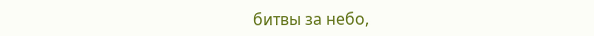битвы за небо,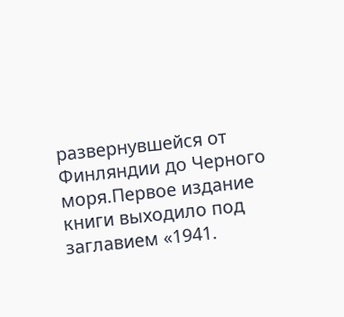развернувшейся от Финляндии до Черного моря.Первое издание книги выходило под заглавием «1941.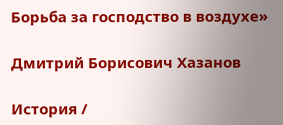Борьба за господство в воздухе»

Дмитрий Борисович Хазанов

История /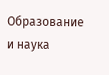Образование и наука